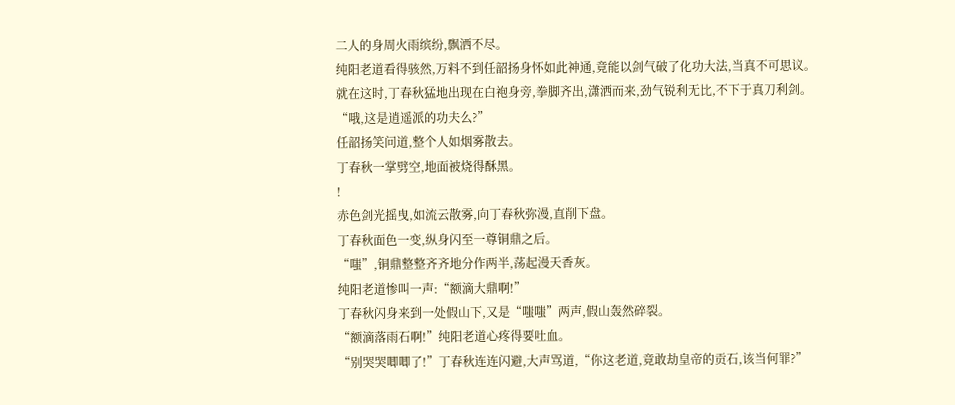二人的身周火雨缤纷,飘洒不尽。
纯阳老道看得骇然,万料不到任韶扬身怀如此神通,竟能以剑气破了化功大法,当真不可思议。
就在这时,丁春秋猛地出现在白袍身旁,拳脚齐出,潇洒而来,劲气锐利无比,不下于真刀利剑。
“哦,这是逍遥派的功夫么?”
任韶扬笑问道,整个人如烟雾散去。
丁春秋一掌劈空,地面被烧得酥黑。
!
赤色剑光摇曳,如流云散雾,向丁春秋弥漫,直削下盘。
丁春秋面色一变,纵身闪至一尊铜鼎之后。
“嗤”,铜鼎整整齐齐地分作两半,荡起漫天香灰。
纯阳老道惨叫一声:“额滴大鼎啊!”
丁春秋闪身来到一处假山下,又是“嗤嗤”两声,假山轰然碎裂。
“额滴落雨石啊!”纯阳老道心疼得要吐血。
“别哭哭唧唧了!”丁春秋连连闪避,大声骂道,“你这老道,竟敢劫皇帝的贡石,该当何罪?”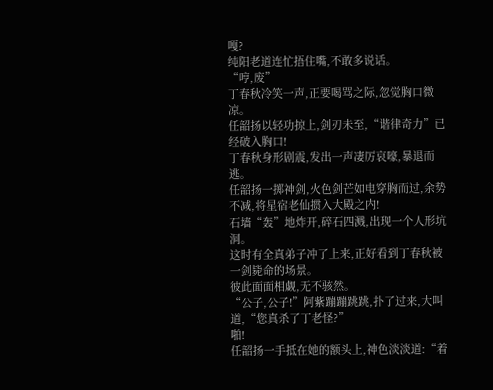嘎?
纯阳老道连忙捂住嘴,不敢多说话。
“哼,废”
丁春秋冷笑一声,正要喝骂之际,忽觉胸口微凉。
任韶扬以轻功掠上,剑刃未至,“谐律奇力”已经破入胸口!
丁春秋身形剧震,发出一声凄厉哀嚎,暴退而逃。
任韶扬一掷神剑,火色剑芒如电穿胸而过,余势不减,将星宿老仙掼入大殿之内!
石墙“轰”地炸开,碎石四溅,出现一个人形坑洞。
这时有全真弟子冲了上来,正好看到丁春秋被一剑毙命的场景。
彼此面面相觑,无不骇然。
“公子,公子!”阿紫蹦蹦跳跳,扑了过来,大叫道,“您真杀了丁老怪?”
啪!
任韶扬一手抵在她的额头上,神色淡淡道:“着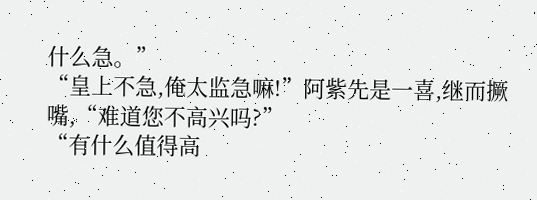什么急。”
“皇上不急,俺太监急嘛!”阿紫先是一喜,继而撅嘴,“难道您不高兴吗?”
“有什么值得高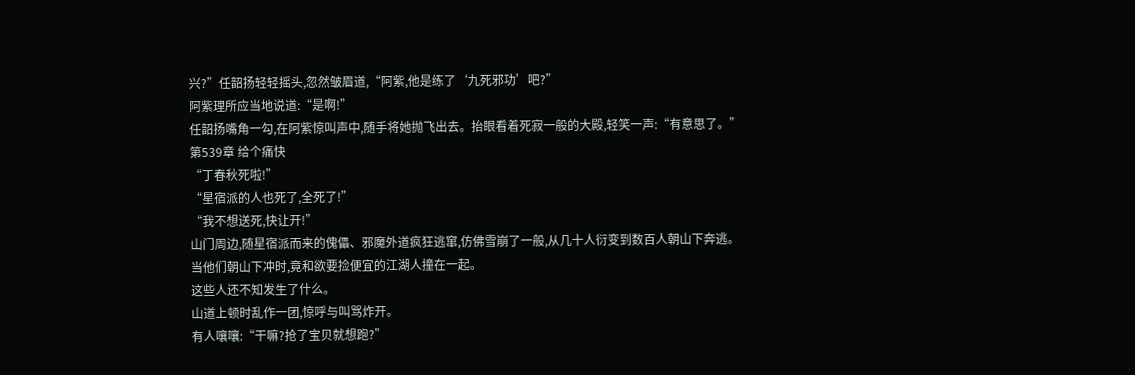兴?”任韶扬轻轻摇头,忽然皱眉道,“阿紫,他是练了‘九死邪功’吧?”
阿紫理所应当地说道:“是啊!”
任韶扬嘴角一勾,在阿紫惊叫声中,随手将她抛飞出去。抬眼看着死寂一般的大殿,轻笑一声:“有意思了。”
第539章 给个痛快
“丁春秋死啦!”
“星宿派的人也死了,全死了!”
“我不想送死,快让开!”
山门周边,随星宿派而来的傀儡、邪魔外道疯狂逃窜,仿佛雪崩了一般,从几十人衍变到数百人朝山下奔逃。
当他们朝山下冲时,竟和欲要捡便宜的江湖人撞在一起。
这些人还不知发生了什么。
山道上顿时乱作一团,惊呼与叫骂炸开。
有人嚷嚷:“干嘛?抢了宝贝就想跑?”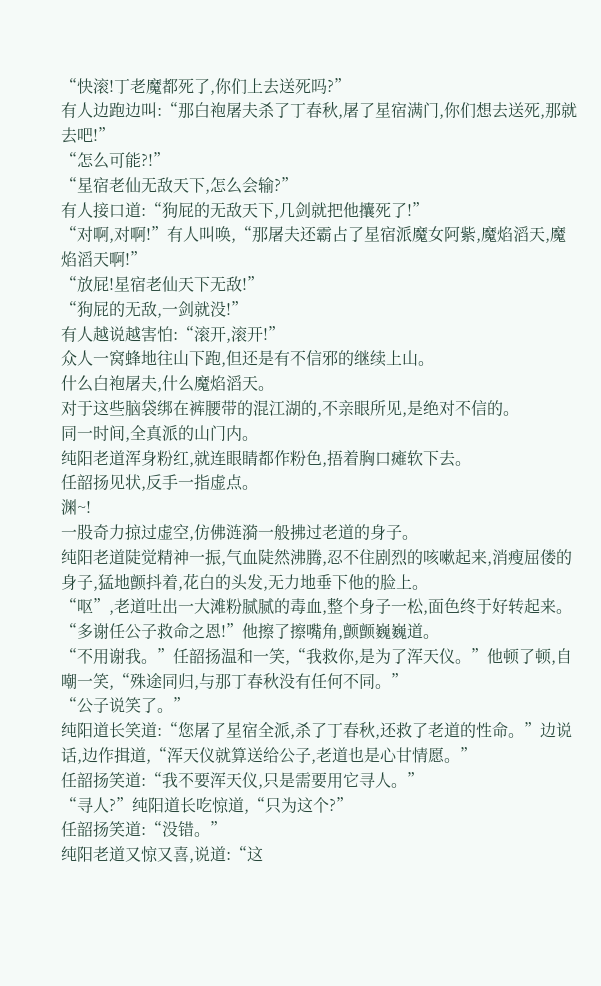“快滚!丁老魔都死了,你们上去送死吗?”
有人边跑边叫:“那白袍屠夫杀了丁春秋,屠了星宿满门,你们想去送死,那就去吧!”
“怎么可能?!”
“星宿老仙无敌天下,怎么会输?”
有人接口道:“狗屁的无敌天下,几剑就把他攮死了!”
“对啊,对啊!”有人叫唤,“那屠夫还霸占了星宿派魔女阿紫,魔焰滔天,魔焰滔天啊!”
“放屁!星宿老仙天下无敌!”
“狗屁的无敌,一剑就没!”
有人越说越害怕:“滚开,滚开!”
众人一窝蜂地往山下跑,但还是有不信邪的继续上山。
什么白袍屠夫,什么魔焰滔天。
对于这些脑袋绑在裤腰带的混江湖的,不亲眼所见,是绝对不信的。
同一时间,全真派的山门内。
纯阳老道浑身粉红,就连眼睛都作粉色,捂着胸口瘫软下去。
任韶扬见状,反手一指虚点。
渊~!
一股奇力掠过虚空,仿佛涟漪一般拂过老道的身子。
纯阳老道陡觉精神一振,气血陡然沸腾,忍不住剧烈的咳嗽起来,消瘦屈偻的身子,猛地颤抖着,花白的头发,无力地垂下他的脸上。
“呕”,老道吐出一大滩粉腻腻的毒血,整个身子一松,面色终于好转起来。
“多谢任公子救命之恩!”他擦了擦嘴角,颤颤巍巍道。
“不用谢我。”任韶扬温和一笑,“我救你,是为了浑天仪。”他顿了顿,自嘲一笑,“殊途同归,与那丁春秋没有任何不同。”
“公子说笑了。”
纯阳道长笑道:“您屠了星宿全派,杀了丁春秋,还救了老道的性命。”边说话,边作揖道,“浑天仪就算送给公子,老道也是心甘情愿。”
任韶扬笑道:“我不要浑天仪,只是需要用它寻人。”
“寻人?”纯阳道长吃惊道,“只为这个?”
任韶扬笑道:“没错。”
纯阳老道又惊又喜,说道:“这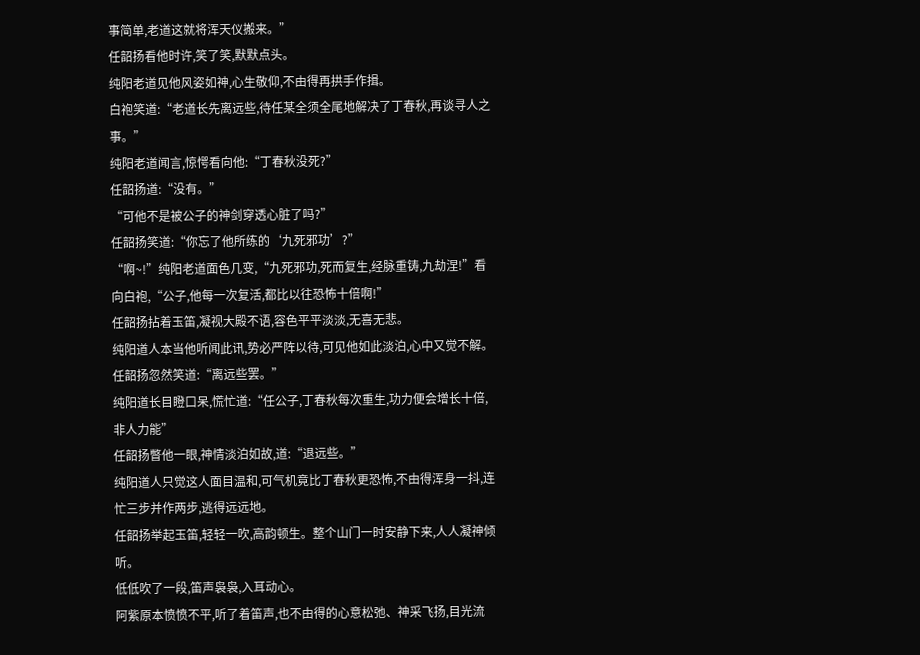事简单,老道这就将浑天仪搬来。”
任韶扬看他时许,笑了笑,默默点头。
纯阳老道见他风姿如神,心生敬仰,不由得再拱手作揖。
白袍笑道:“老道长先离远些,待任某全须全尾地解决了丁春秋,再谈寻人之事。”
纯阳老道闻言,惊愕看向他:“丁春秋没死?”
任韶扬道:“没有。”
“可他不是被公子的神剑穿透心脏了吗?”
任韶扬笑道:“你忘了他所练的‘九死邪功’?”
“啊~!”纯阳老道面色几变,“九死邪功,死而复生,经脉重铸,九劫涅!”看向白袍,“公子,他每一次复活,都比以往恐怖十倍啊!”
任韶扬拈着玉笛,凝视大殿不语,容色平平淡淡,无喜无悲。
纯阳道人本当他听闻此讯,势必严阵以待,可见他如此淡泊,心中又觉不解。
任韶扬忽然笑道:“离远些罢。”
纯阳道长目瞪口呆,慌忙道:“任公子,丁春秋每次重生,功力便会增长十倍,非人力能”
任韶扬瞥他一眼,神情淡泊如故,道:“退远些。”
纯阳道人只觉这人面目温和,可气机竟比丁春秋更恐怖,不由得浑身一抖,连忙三步并作两步,逃得远远地。
任韶扬举起玉笛,轻轻一吹,高韵顿生。整个山门一时安静下来,人人凝神倾听。
低低吹了一段,笛声袅袅,入耳动心。
阿紫原本愤愤不平,听了着笛声,也不由得的心意松弛、神采飞扬,目光流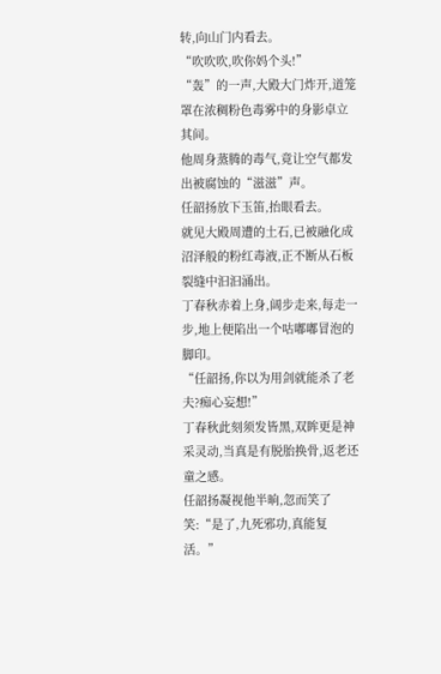转,向山门内看去。
“吹吹吹,吹你妈个头!”
“轰”的一声,大殿大门炸开,道笼罩在浓稠粉色毒雾中的身影卓立其间。
他周身蒸腾的毒气,竟让空气都发出被腐蚀的“滋滋”声。
任韶扬放下玉笛,抬眼看去。
就见大殿周遭的土石,已被融化成沼泽般的粉红毒液,正不断从石板裂缝中汩汩涌出。
丁春秋赤着上身,阔步走来,每走一步,地上便陷出一个咕嘟嘟冒泡的脚印。
“任韶扬,你以为用剑就能杀了老夫?痴心妄想!”
丁春秋此刻须发皆黑,双眸更是神采灵动,当真是有脱胎换骨,返老还童之感。
任韶扬凝视他半晌,忽而笑了笑:“是了,九死邪功,真能复活。”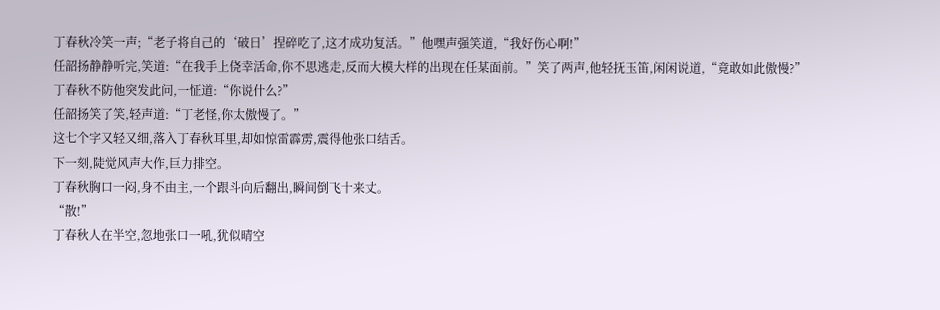丁春秋冷笑一声;“老子将自己的‘破日’捏碎吃了,这才成功复活。”他嘿声强笑道,“我好伤心啊!”
任韶扬静静听完,笑道:“在我手上侥幸活命,你不思逃走,反而大模大样的出现在任某面前。”笑了两声,他轻抚玉笛,闲闲说道,“竟敢如此傲慢?”
丁春秋不防他突发此问,一怔道:“你说什么?”
任韶扬笑了笑,轻声道:“丁老怪,你太傲慢了。”
这七个字又轻又细,落入丁春秋耳里,却如惊雷霹雳,震得他张口结舌。
下一刻,陡觉风声大作,巨力排空。
丁春秋胸口一闷,身不由主,一个跟斗向后翻出,瞬间倒飞十来丈。
“散!”
丁春秋人在半空,忽地张口一吼,犹似晴空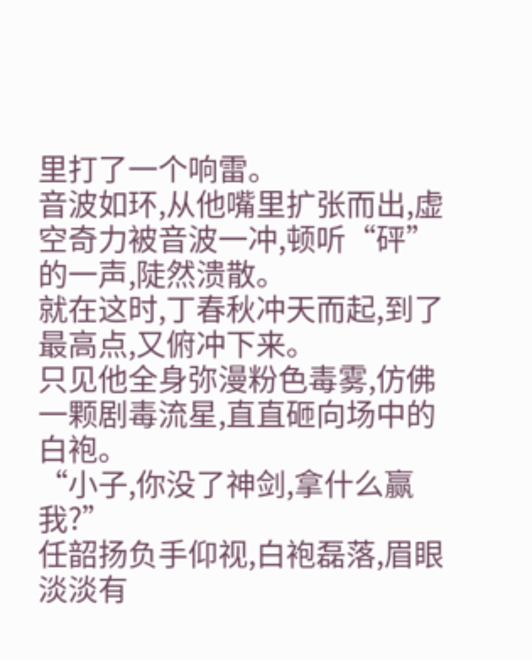里打了一个响雷。
音波如环,从他嘴里扩张而出,虚空奇力被音波一冲,顿听“砰”的一声,陡然溃散。
就在这时,丁春秋冲天而起,到了最高点,又俯冲下来。
只见他全身弥漫粉色毒雾,仿佛一颗剧毒流星,直直砸向场中的白袍。
“小子,你没了神剑,拿什么赢我?”
任韶扬负手仰视,白袍磊落,眉眼淡淡有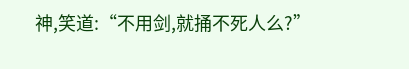神,笑道:“不用剑,就捅不死人么?”